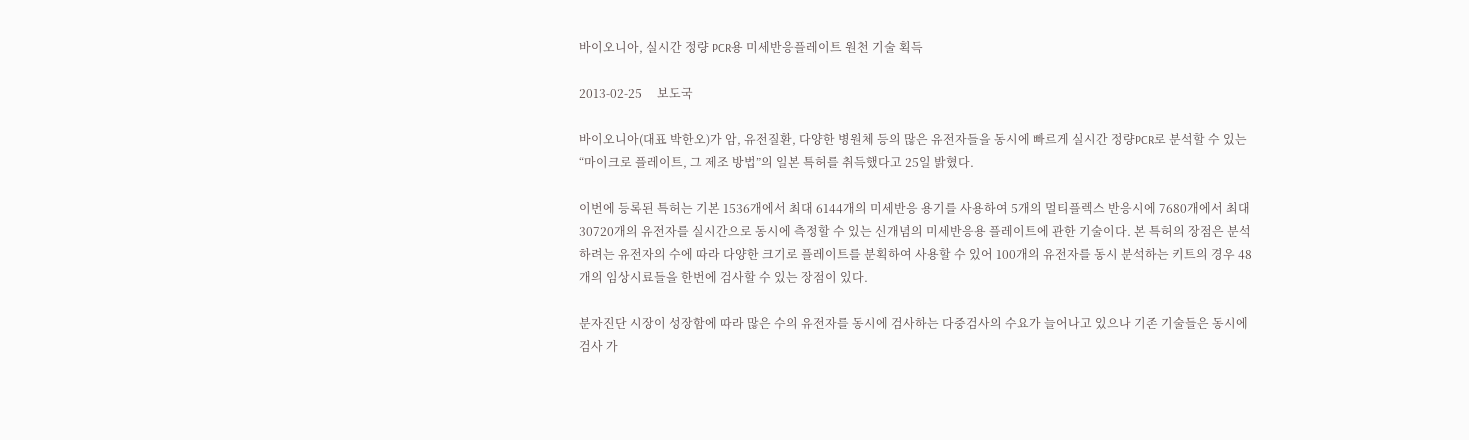바이오니아, 실시간 정량 PCR용 미세반응플레이트 원천 기술 획득

2013-02-25     보도국

바이오니아(대표 박한오)가 암, 유전질환, 다양한 병원체 등의 많은 유전자들을 동시에 빠르게 실시간 정량PCR로 분석할 수 있는 “마이크로 플레이트, 그 제조 방법”의 일본 특허를 취득했다고 25일 밝혔다.

이번에 등록된 특허는 기본 1536개에서 최대 6144개의 미세반응 용기를 사용하여 5개의 멀티플렉스 반응시에 7680개에서 최대 30720개의 유전자를 실시간으로 동시에 측정할 수 있는 신개념의 미세반응용 플레이트에 관한 기술이다. 본 특허의 장점은 분석하려는 유전자의 수에 따라 다양한 크기로 플레이트를 분획하여 사용할 수 있어 100개의 유전자를 동시 분석하는 키트의 경우 48개의 임상시료들을 한번에 검사할 수 있는 장점이 있다.

분자진단 시장이 성장함에 따라 많은 수의 유전자를 동시에 검사하는 다중검사의 수요가 늘어나고 있으나 기존 기술들은 동시에 검사 가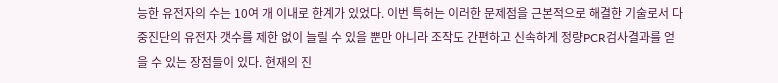능한 유전자의 수는 10여 개 이내로 한계가 있었다. 이번 특허는 이러한 문제점을 근본적으로 해결한 기술로서 다중진단의 유전자 갯수를 제한 없이 늘릴 수 있을 뿐만 아니라 조작도 간편하고 신속하게 정량PCR검사결과를 얻을 수 있는 장점들이 있다. 현재의 진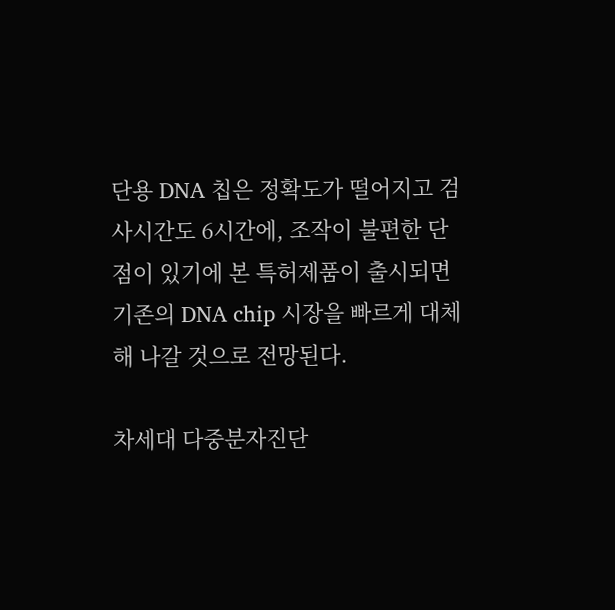단용 DNA 칩은 정확도가 떨어지고 검사시간도 6시간에, 조작이 불편한 단점이 있기에 본 특허제품이 출시되면 기존의 DNA chip 시장을 빠르게 대체해 나갈 것으로 전망된다.

차세대 다중분자진단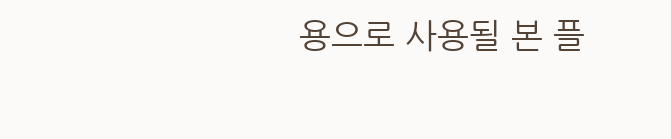용으로 사용될 본 플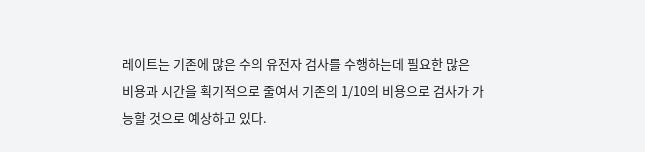레이트는 기존에 많은 수의 유전자 검사를 수행하는데 필요한 많은 비용과 시간을 획기적으로 줄여서 기존의 1/10의 비용으로 검사가 가능할 것으로 예상하고 있다.